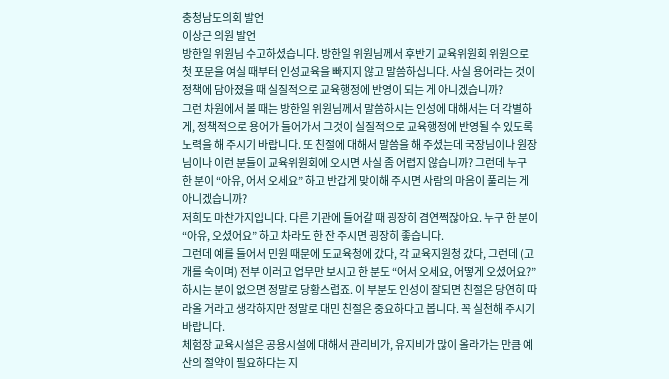충청남도의회 발언
이상근 의원 발언
방한일 위원님 수고하셨습니다. 방한일 위원님께서 후반기 교육위원회 위원으로 첫 포문을 여실 때부터 인성교육을 빠지지 않고 말씀하십니다. 사실 용어라는 것이 정책에 담아졌을 때 실질적으로 교육행정에 반영이 되는 게 아니겠습니까?
그런 차원에서 볼 때는 방한일 위원님께서 말씀하시는 인성에 대해서는 더 각별하게, 정책적으로 용어가 들어가서 그것이 실질적으로 교육행정에 반영될 수 있도록 노력을 해 주시기 바랍니다. 또 친절에 대해서 말씀을 해 주셨는데 국장님이나 원장님이나 이런 분들이 교육위원회에 오시면 사실 좀 어렵지 않습니까? 그런데 누구 한 분이 “아유, 어서 오세요” 하고 반갑게 맞이해 주시면 사람의 마음이 풀리는 게 아니겠습니까?
저희도 마찬가지입니다. 다른 기관에 들어갈 때 굉장히 겸연쩍잖아요. 누구 한 분이 “아유, 오셨어요” 하고 차라도 한 잔 주시면 굉장히 좋습니다.
그런데 예를 들어서 민원 때문에 도교육청에 갔다, 각 교육지원청 갔다, 그런데 (고개를 숙이며) 전부 이러고 업무만 보시고 한 분도 “어서 오세요, 어떻게 오셨어요?” 하시는 분이 없으면 정말로 당황스럽죠. 이 부분도 인성이 잘되면 친절은 당연히 따라올 거라고 생각하지만 정말로 대민 친절은 중요하다고 봅니다. 꼭 실천해 주시기 바랍니다.
체험장 교육시설은 공용시설에 대해서 관리비가, 유지비가 많이 올라가는 만큼 예산의 절약이 필요하다는 지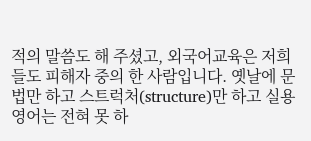적의 말씀도 해 주셨고, 외국어교육은 저희들도 피해자 중의 한 사람입니다. 옛날에 문법만 하고 스트럭처(structure)만 하고 실용영어는 전혀 못 하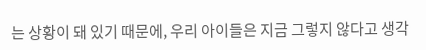는 상황이 돼 있기 때문에, 우리 아이들은 지금 그렇지 않다고 생각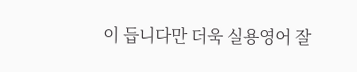이 듭니다만 더욱 실용영어 잘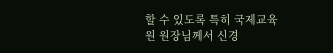할 수 있도록 특히 국제교육원 원장님께서 신경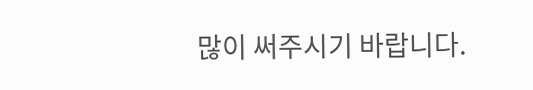많이 써주시기 바랍니다.